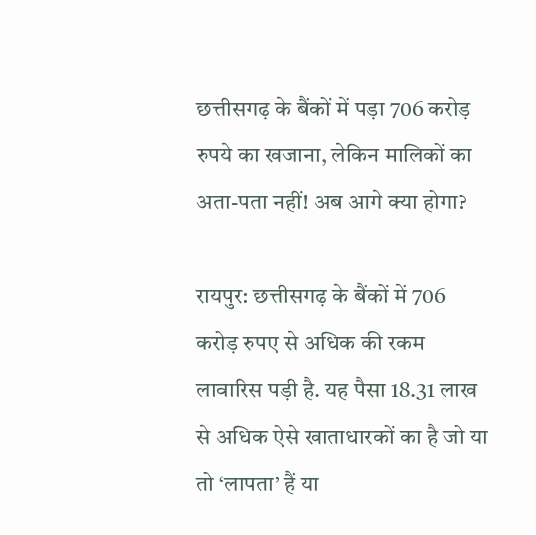छत्तीसगढ़ के बैंकों में पड़ा 706 करोड़ रुपये का खजाना, लेकिन मालिकों का अता-पता नहीं! अब आगे क्या होगा?

रायपुर: छत्तीसगढ़ के बैंकों में 706 करोड़ रुपए से अधिक की रकम लावारिस पड़ी है. यह पैसा 18.31 लाख से अधिक ऐसे खाताधारकों का है जो या तो ‘लापता’ हैं या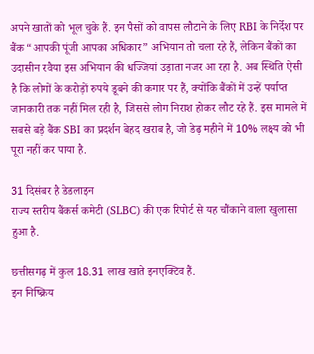अपने खातों को भूल चुके हैं. इन पैसों को वापस लौटाने के लिए RBI के निर्देश पर बैंक “आपकी पूंजी आपका अधिकार” अभियान तो चला रहे हैं, लेकिन बैंकों का उदासीन रवैया इस अभियान की धज्जियां उड़ाता नजर आ रहा है. अब स्थिति ऐसी है कि लोगों के करोड़ों रुपये डूबने की कगार पर हैं, क्योंकि बैंकों में उन्हें पर्याप्त जानकारी तक नहीं मिल रही है, जिससे लोग निराश होकर लौट रहे हैं. इस मामले में सबसे बड़े बैंक SBI का प्रदर्शन बेहद खराब है, जो डेढ़ महीने में 10% लक्ष्य को भी पूरा नहीं कर पाया है.

31 दिसंबर है डेडलाइन
राज्य स्तरीय बैंकर्स कमेटी (SLBC) की एक रिपोर्ट से यह चौंकाने वाला खुलासा हुआ है.

छत्तीसगढ़ में कुल 18.31 लाख खाते इनएक्टिव हैं.
इन निष्क्रिय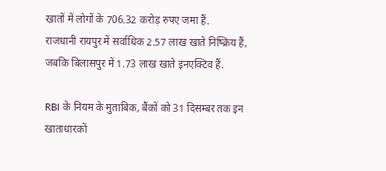खातों में लोगों के 706.32 करोड़ रुपए जमा हैं.
राजधानी रायपुर में सर्वाधिक 2.57 लाख खाते निष्क्रिय हैं, जबकि बिलासपुर में 1.73 लाख खाते इनएक्टिव हैं.

RBI के नियम के मुताबिक, बैंकों को 31 दिसम्बर तक इन खाताधारकों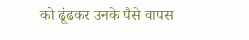को ढूंढकर उनके पैसे वापस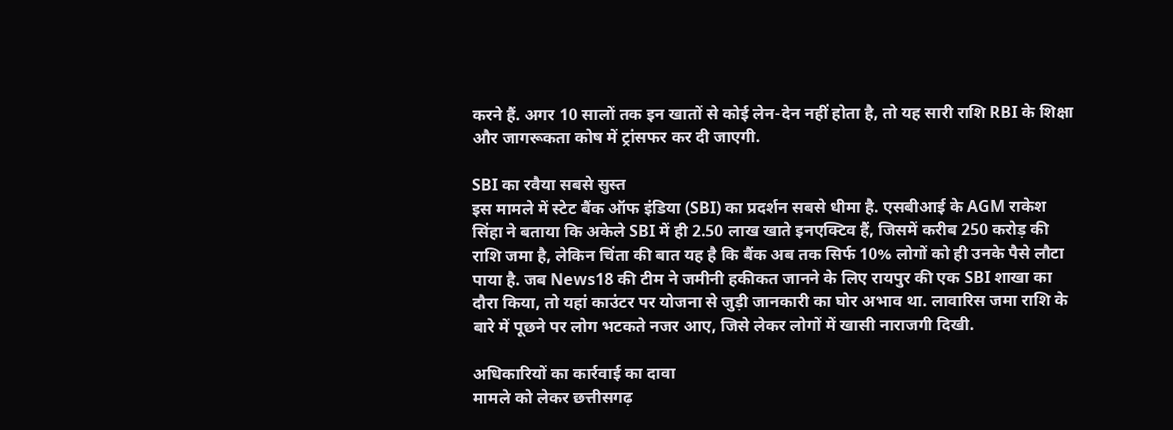करने हैं. अगर 10 सालों तक इन खातों से कोई लेन-देन नहीं होता है, तो यह सारी राशि RBI के शिक्षा और जागरूकता कोष में ट्रांसफर कर दी जाएगी.

SBI का रवैया सबसे सुस्त
इस मामले में स्टेट बैंक ऑफ इंडिया (SBI) का प्रदर्शन सबसे धीमा है. एसबीआई के AGM राकेश सिंहा ने बताया कि अकेले SBI में ही 2.50 लाख खाते इनएक्टिव हैं, जिसमें करीब 250 करोड़ की राशि जमा है, लेकिन चिंता की बात यह है कि बैंक अब तक सिर्फ 10% लोगों को ही उनके पैसे लौटा पाया है. जब News18 की टीम ने जमीनी हकीकत जानने के लिए रायपुर की एक SBI शाखा का दौरा किया, तो यहां काउंटर पर योजना से जुड़ी जानकारी का घोर अभाव था. लावारिस जमा राशि के बारे में पूछने पर लोग भटकते नजर आए, जिसे लेकर लोगों में खासी नाराजगी दिखी.

अधिकारियों का कार्रवाई का दावा
मामले को लेकर छत्तीसगढ़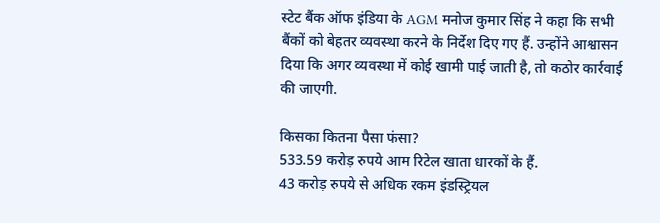स्टेट बैंक ऑफ इंडिया के AGM मनोज कुमार सिंह ने कहा कि सभी बैंकों को बेहतर व्यवस्था करने के निर्देश दिए गए हैं. उन्होंने आश्वासन दिया कि अगर व्यवस्था में कोई खामी पाई जाती है, तो कठोर कार्रवाई की जाएगी.

किसका कितना पैसा फंसा?
533.59 करोड़ रुपये आम रिटेल खाता धारकों के हैं.
43 करोड़ रुपये से अधिक रकम इंडस्ट्रियल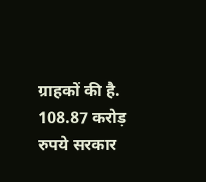ग्राहकों की है.
108.87 करोड़ रुपये सरकार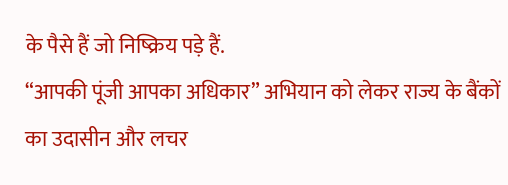के पैसे हैं जो निष्क्रिय पड़े हैं.
“आपकी पूंजी आपका अधिकार” अभियान को लेकर राज्य के बैंकों का उदासीन और लचर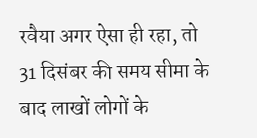रवैया अगर ऐसा ही रहा, तो 31 दिसंबर की समय सीमा के बाद लाखों लोगों के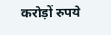करोड़ों रुपये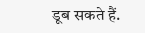डूब सकते हैं.